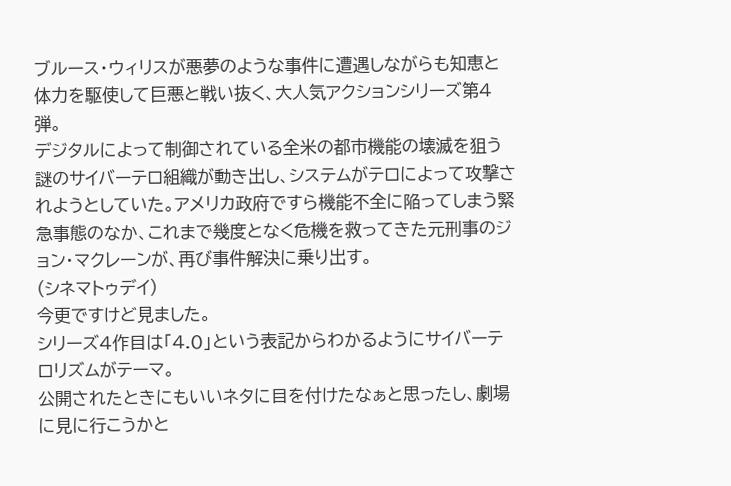ブルース・ウィリスが悪夢のような事件に遭遇しながらも知恵と体力を駆使して巨悪と戦い抜く、大人気アクションシリーズ第4弾。
デジタルによって制御されている全米の都市機能の壊滅を狙う謎のサイバーテロ組織が動き出し、システムがテロによって攻撃されようとしていた。アメリカ政府ですら機能不全に陥ってしまう緊急事態のなか、これまで幾度となく危機を救ってきた元刑事のジョン・マクレーンが、再び事件解決に乗り出す。
(シネマトゥデイ)
今更ですけど見ました。
シリーズ4作目は「4.0」という表記からわかるようにサイバーテロリズムがテーマ。
公開されたときにもいいネタに目を付けたなぁと思ったし、劇場に見に行こうかと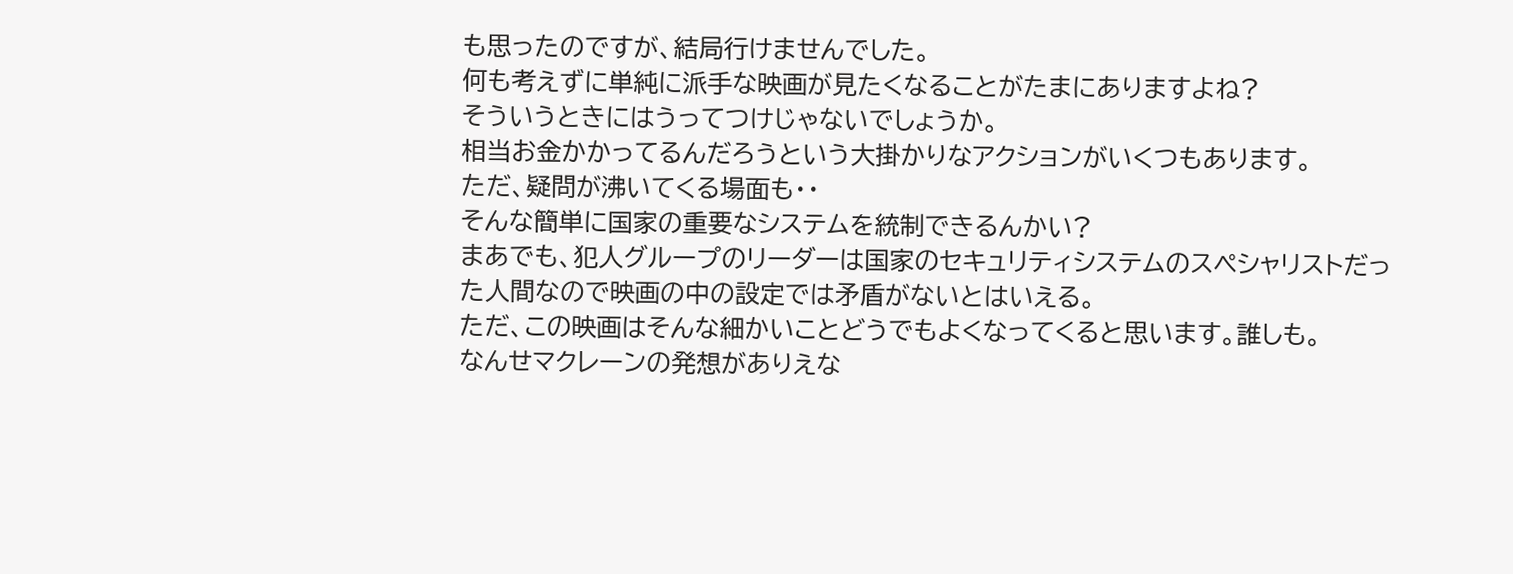も思ったのですが、結局行けませんでした。
何も考えずに単純に派手な映画が見たくなることがたまにありますよね?
そういうときにはうってつけじゃないでしょうか。
相当お金かかってるんだろうという大掛かりなアクションがいくつもあります。
ただ、疑問が沸いてくる場面も・・
そんな簡単に国家の重要なシステムを統制できるんかい?
まあでも、犯人グループのリーダーは国家のセキュリティシステムのスペシャリストだった人間なので映画の中の設定では矛盾がないとはいえる。
ただ、この映画はそんな細かいことどうでもよくなってくると思います。誰しも。
なんせマクレーンの発想がありえな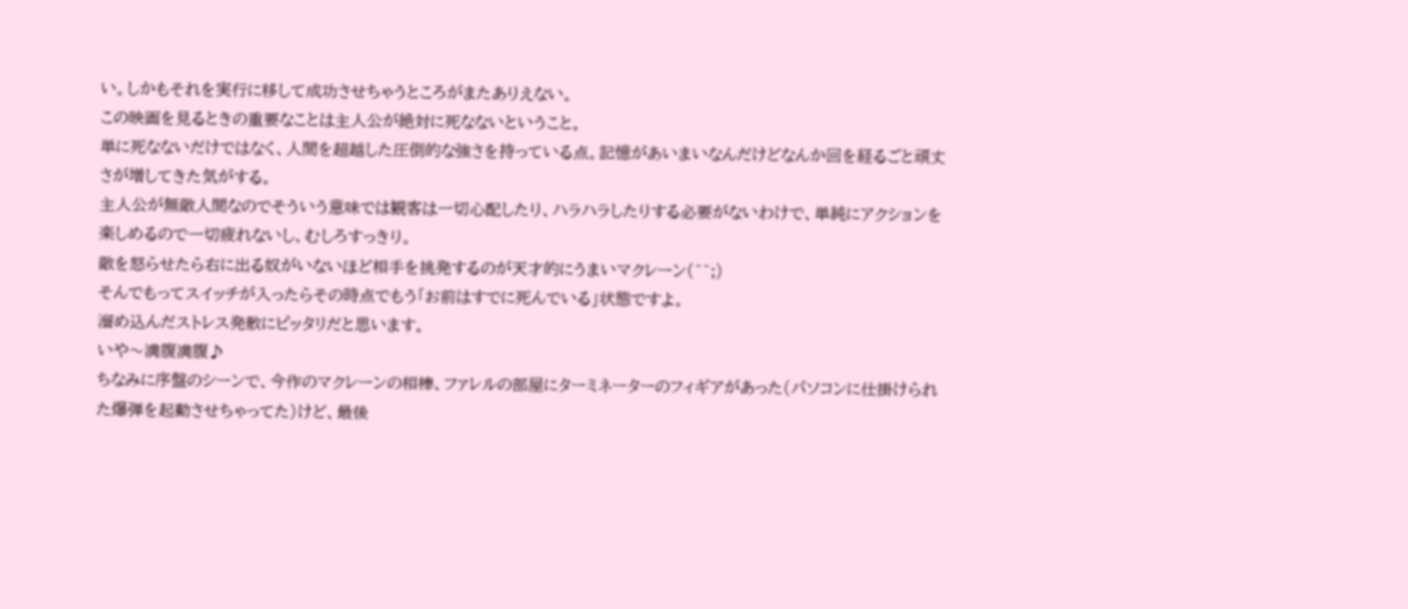い。しかもそれを実行に移して成功させちゃうところがまたありえない。
この映画を見るときの重要なことは主人公が絶対に死なないということ。
単に死なないだけではなく、人間を超越した圧倒的な強さを持っている点。記憶があいまいなんだけどなんか回を経るごと頑丈さが増してきた気がする。
主人公が無敵人間なのでそういう意味では観客は一切心配したり、ハラハラしたりする必要がないわけで、単純にアクションを楽しめるので一切疲れないし、むしろすっきり。
敵を怒らせたら右に出る奴がいないほど相手を挑発するのが天才的にうまいマクレーン(^^;)
そんでもってスイッチが入ったらその時点でもう「お前はすでに死んでいる」状態ですよ。
溜め込んだストレス発散にピッタリだと思います。
いや〜満腹満腹♪
ちなみに序盤のシーンで、今作のマクレーンの相棒、ファレルの部屋にターミネーターのフィギアがあった(パソコンに仕掛けられた爆弾を起動させちゃってた)けど、最後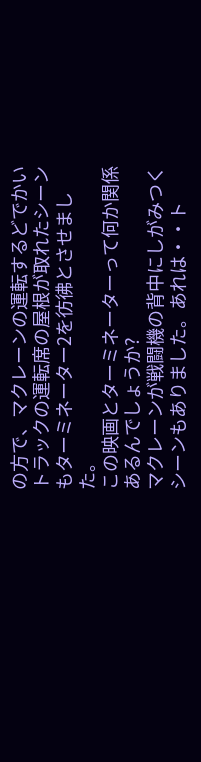の方で、マクレーンの運転するどでかいトラックの運転席の屋根が取れたシーンもターミネーター2を彷彿とさせました。
この映画とターミネーターって何か関係あるんでしょうか?
マクレーンが戦闘機の背中にしがみつくシーンもありました。あれは・・ト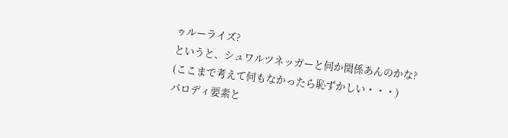ゥルーライズ?
というと、シュワルツネッガーと何か関係あんのかな?
(ここまで考えて何もなかったら恥ずかしい・・・)
パロディ要素と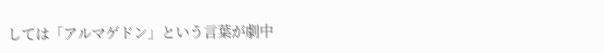しては「アルマゲドン」という言葉が劇中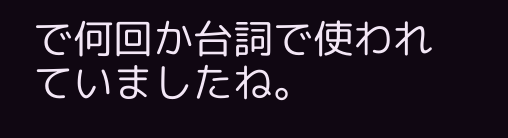で何回か台詞で使われていましたね。